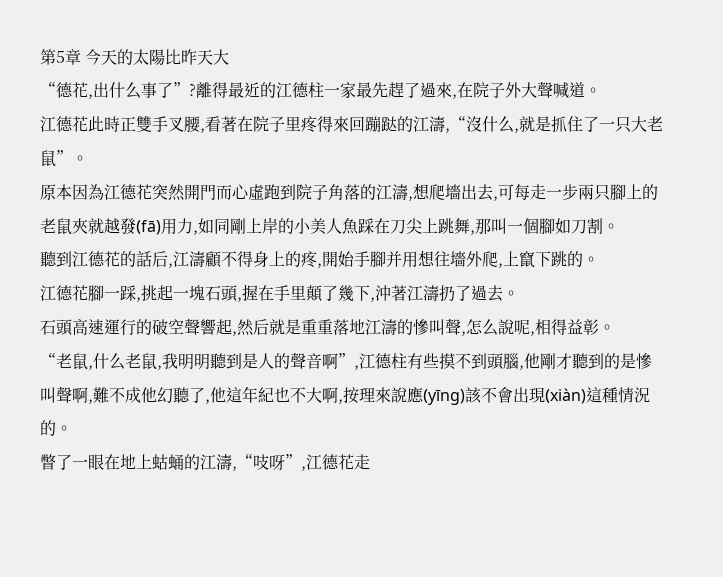第5章 今天的太陽比昨天大
“德花,出什么事了”?離得最近的江德柱一家最先趕了過來,在院子外大聲喊道。
江德花此時正雙手叉腰,看著在院子里疼得來回蹦跶的江濤,“沒什么,就是抓住了一只大老鼠”。
原本因為江德花突然開門而心虛跑到院子角落的江濤,想爬墻出去,可每走一步兩只腳上的老鼠夾就越發(fā)用力,如同剛上岸的小美人魚踩在刀尖上跳舞,那叫一個腳如刀割。
聽到江德花的話后,江濤顧不得身上的疼,開始手腳并用想往墻外爬,上竄下跳的。
江德花腳一踩,挑起一塊石頭,握在手里顛了幾下,沖著江濤扔了過去。
石頭高速運行的破空聲響起,然后就是重重落地江濤的慘叫聲,怎么說呢,相得益彰。
“老鼠,什么老鼠,我明明聽到是人的聲音啊”,江德柱有些摸不到頭腦,他剛才聽到的是慘叫聲啊,難不成他幻聽了,他這年紀也不大啊,按理來說應(yīng)該不會出現(xiàn)這種情況的。
瞥了一眼在地上蛄蛹的江濤,“吱呀”,江德花走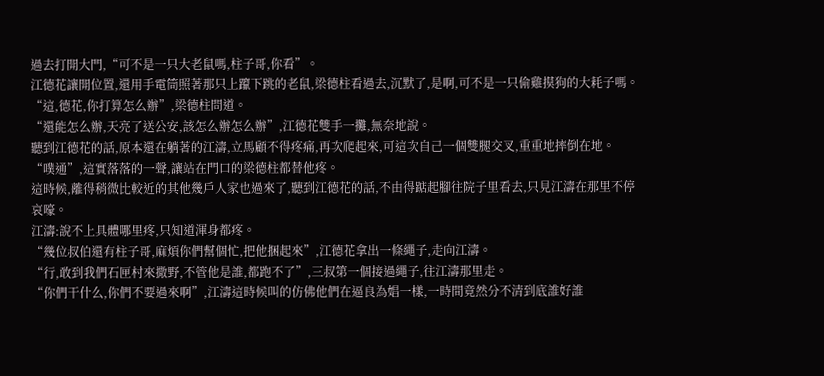過去打開大門,“可不是一只大老鼠嗎,柱子哥,你看”。
江德花讓開位置,還用手電筒照著那只上躥下跳的老鼠,梁德柱看過去,沉默了,是啊,可不是一只偷雞摸狗的大耗子嗎。
“這,德花,你打算怎么辦”,梁德柱問道。
“還能怎么辦,天亮了送公安,該怎么辦怎么辦”,江德花雙手一攤,無奈地說。
聽到江德花的話,原本還在躺著的江濤,立馬顧不得疼痛,再次爬起來,可這次自己一個雙腿交叉,重重地摔倒在地。
“噗通”,這實落落的一聲,讓站在門口的梁德柱都替他疼。
這時候,離得稍微比較近的其他幾戶人家也過來了,聽到江德花的話,不由得踮起腳往院子里看去,只見江濤在那里不停哀嚎。
江濤:說不上具體哪里疼,只知道渾身都疼。
“幾位叔伯還有柱子哥,麻煩你們幫個忙,把他捆起來”,江德花拿出一條繩子,走向江濤。
“行,敢到我們石匣村來撒野,不管他是誰,都跑不了”,三叔第一個接過繩子,往江濤那里走。
“你們干什么,你們不要過來啊”,江濤這時候叫的仿佛他們在逼良為娼一樣,一時間竟然分不清到底誰好誰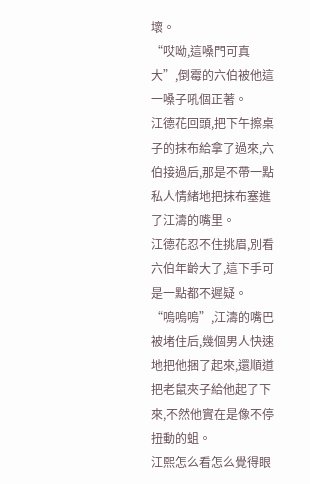壞。
“哎呦,這嗓門可真大”,倒霉的六伯被他這一嗓子吼個正著。
江德花回頭,把下午擦桌子的抹布給拿了過來,六伯接過后,那是不帶一點私人情緒地把抹布塞進了江濤的嘴里。
江德花忍不住挑眉,別看六伯年齡大了,這下手可是一點都不遲疑。
“嗚嗚嗚”,江濤的嘴巴被堵住后,幾個男人快速地把他捆了起來,還順道把老鼠夾子給他起了下來,不然他實在是像不停扭動的蛆。
江熙怎么看怎么覺得眼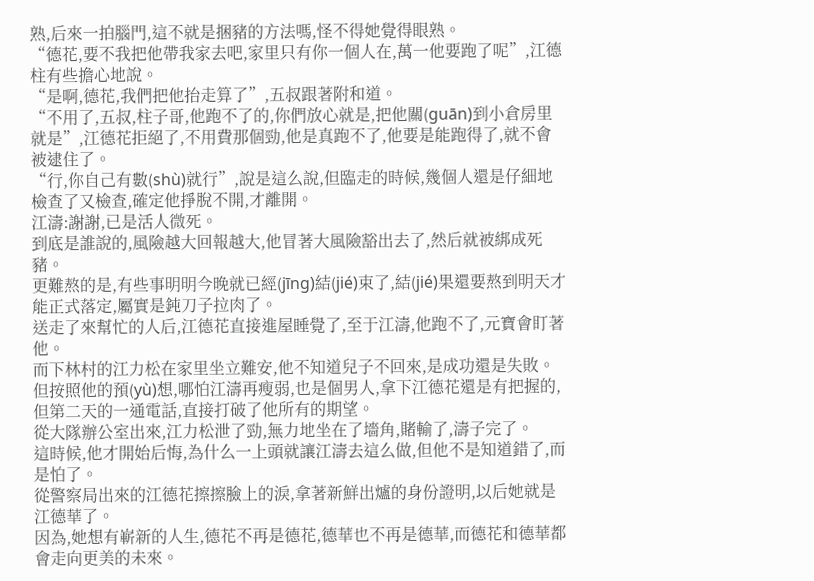熟,后來一拍腦門,這不就是捆豬的方法嗎,怪不得她覺得眼熟。
“德花,要不我把他帶我家去吧,家里只有你一個人在,萬一他要跑了呢”,江德柱有些擔心地說。
“是啊,德花,我們把他抬走算了”,五叔跟著附和道。
“不用了,五叔,柱子哥,他跑不了的,你們放心就是,把他關(guān)到小倉房里就是”,江德花拒絕了,不用費那個勁,他是真跑不了,他要是能跑得了,就不會被逮住了。
“行,你自己有數(shù)就行”,說是這么說,但臨走的時候,幾個人還是仔細地檢查了又檢查,確定他掙脫不開,才離開。
江濤:謝謝,已是活人微死。
到底是誰說的,風險越大回報越大,他冒著大風險豁出去了,然后就被綁成死豬。
更難熬的是,有些事明明今晚就已經(jīng)結(jié)束了,結(jié)果還要熬到明天才能正式落定,屬實是鈍刀子拉肉了。
送走了來幫忙的人后,江德花直接進屋睡覺了,至于江濤,他跑不了,元寶會盯著他。
而下林村的江力松在家里坐立難安,他不知道兒子不回來,是成功還是失敗。
但按照他的預(yù)想,哪怕江濤再瘦弱,也是個男人,拿下江德花還是有把握的,但第二天的一通電話,直接打破了他所有的期望。
從大隊辦公室出來,江力松泄了勁,無力地坐在了墻角,賭輸了,濤子完了。
這時候,他才開始后悔,為什么一上頭就讓江濤去這么做,但他不是知道錯了,而是怕了。
從警察局出來的江德花擦擦臉上的淚,拿著新鮮出爐的身份證明,以后她就是江德華了。
因為,她想有嶄新的人生,德花不再是德花,德華也不再是德華,而德花和德華都會走向更美的未來。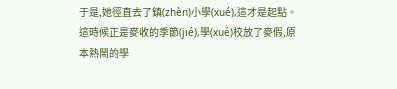于是,她徑直去了鎮(zhèn)小學(xué),這才是起點。
這時候正是麥收的季節(jié),學(xué)校放了麥假,原本熱鬧的學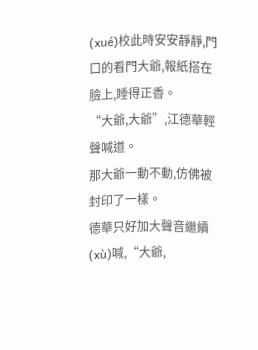(xué)校此時安安靜靜,門口的看門大爺,報紙搭在臉上,睡得正香。
“大爺,大爺”,江德華輕聲喊道。
那大爺一動不動,仿佛被封印了一樣。
德華只好加大聲音繼續(xù)喊,“大爺,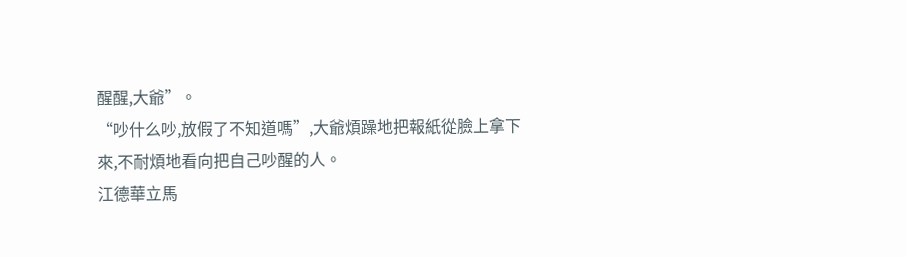醒醒,大爺”。
“吵什么吵,放假了不知道嗎”,大爺煩躁地把報紙從臉上拿下來,不耐煩地看向把自己吵醒的人。
江德華立馬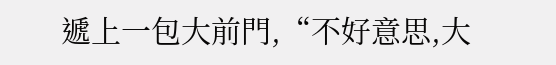遞上一包大前門,“不好意思,大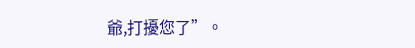爺,打擾您了”。